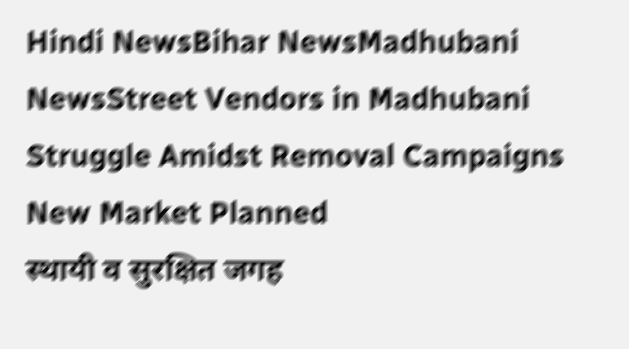Hindi NewsBihar NewsMadhubani NewsStreet Vendors in Madhubani Struggle Amidst Removal Campaigns New Market Planned
स्थायी व सुरक्षित जगह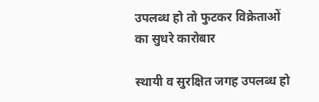उपलब्ध हो तो फुटकर विक्रेताओं का सुधरे कारोबार

स्थायी व सुरक्षित जगह उपलब्ध हो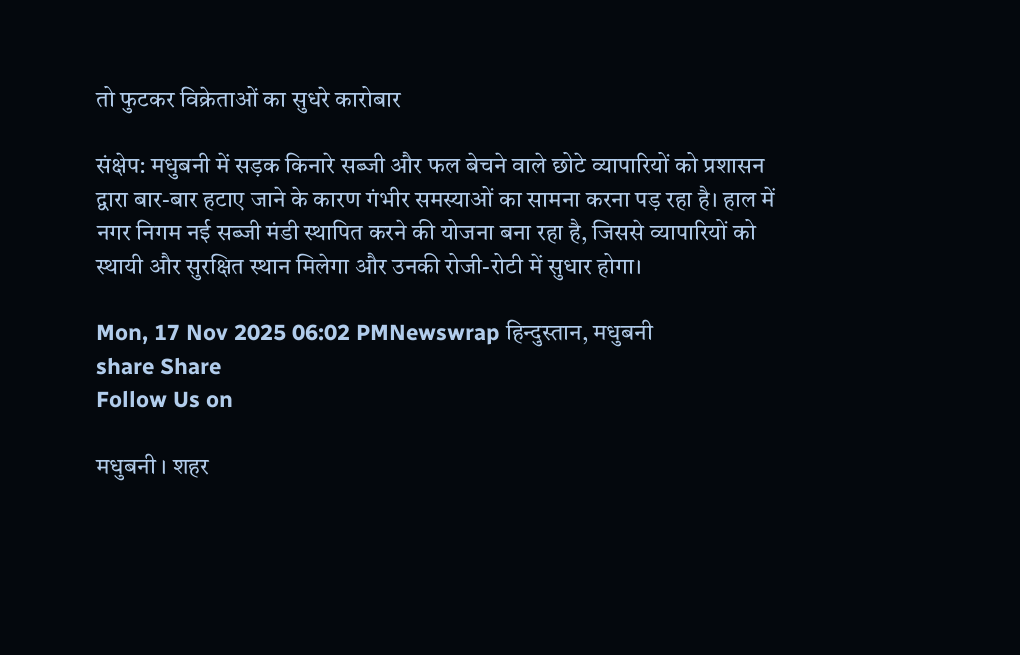तो फुटकर विक्रेताओं का सुधरे कारोबार

संक्षेप: मधुबनी में सड़क किनारे सब्जी और फल बेचने वाले छोटे व्यापारियों को प्रशासन द्वारा बार-बार हटाए जाने के कारण गंभीर समस्याओं का सामना करना पड़ रहा है। हाल में नगर निगम नई सब्जी मंडी स्थापित करने की योजना बना रहा है, जिससे व्यापारियों को स्थायी और सुरक्षित स्थान मिलेगा और उनकी रोजी-रोटी में सुधार होगा।

Mon, 17 Nov 2025 06:02 PMNewswrap हिन्दुस्तान, मधुबनी
share Share
Follow Us on

मधुबनी । शहर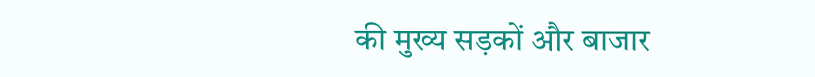की मुख्य सड़कों और बाजार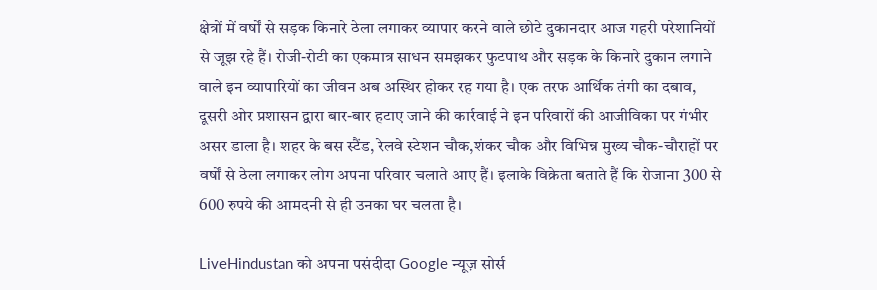क्षेत्रों में वर्षों से सड़क किनारे ठेला लगाकर व्यापार करने वाले छोटे दुकानदार आज गहरी परेशानियों से जूझ रहे हैं। रोजी-रोटी का एकमात्र साधन समझकर फुटपाथ और सड़क के किनारे दुकान लगाने वाले इन व्यापारियों का जीवन अब अस्थिर होकर रह गया है। एक तरफ आर्थिक तंगी का दबाव, दूसरी ओर प्रशासन द्वारा बार-बार हटाए जाने की कार्रवाई ने इन परिवारों की आजीविका पर गंभीर असर डाला है। शहर के बस स्टैंड, रेलवे स्टेशन चौक,शंकर चौक और विभिन्न मुख्य चौक-चौराहों पर वर्षों से ठेला लगाकर लोग अपना परिवार चलाते आए हैं। इलाके विक्रेता बताते हैं कि रोजाना 300 से 600 रुपये की आमदनी से ही उनका घर चलता है।

LiveHindustan को अपना पसंदीदा Google न्यूज़ सोर्स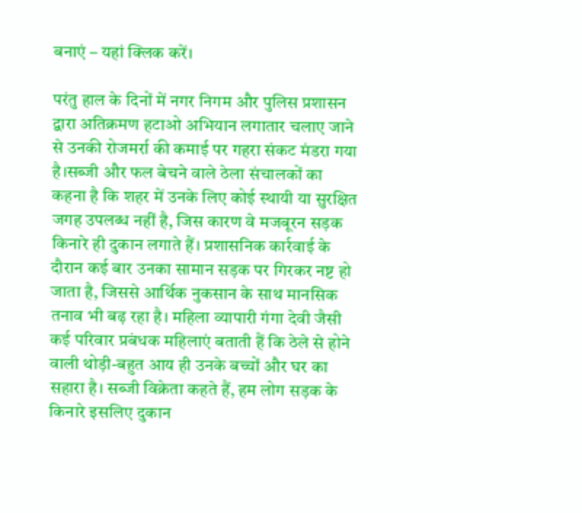बनाएं – यहां क्लिक करें।

परंतु हाल के दिनों में नगर निगम और पुलिस प्रशासन द्वारा अतिक्रमण हटाओ अभियान लगातार चलाए जाने से उनकी रोजमर्रा की कमाई पर गहरा संकट मंडरा गया है।सब्जी और फल बेचने वाले ठेला संचालकों का कहना है कि शहर में उनके लिए कोई स्थायी या सुरक्षित जगह उपलब्ध नहीं है, जिस कारण वे मजबूरन सड़क किनारे ही दुकान लगाते हैं। प्रशासनिक कार्रवाई के दौरान कई बार उनका सामान सड़क पर गिरकर नष्ट हो जाता है, जिससे आर्थिक नुकसान के साथ मानसिक तनाव भी बढ़ रहा है। महिला व्यापारी गंगा देवी जैसी कई परिवार प्रबंधक महिलाएं बताती हैं कि ठेले से होने वाली थोड़ी-बहुत आय ही उनके बच्चों और घर का सहारा है। सब्जी विक्रेता कहते हैं, हम लोग सड़क के किनारे इसलिए दुकान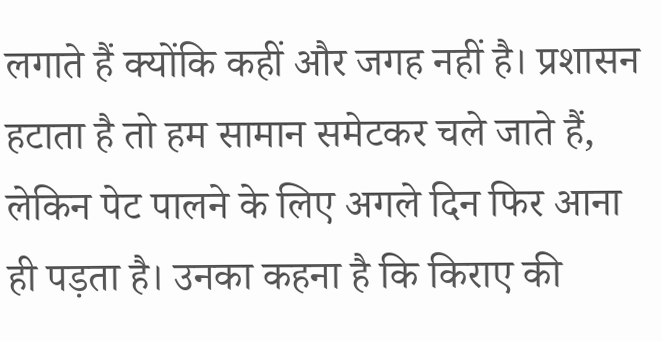लगाते हैं क्योंकि कहीं और जगह नहीं है। प्रशासन हटाता है तो हम सामान समेटकर चले जाते हैं, लेकिन पेट पालने के लिए अगले दिन फिर आना ही पड़ता है। उनका कहना है कि किराए की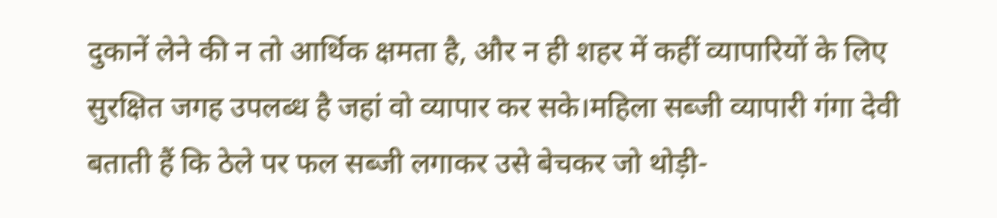दुकानें लेने की न तो आर्थिक क्षमता है, और न ही शहर में कहीं व्यापारियों के लिए सुरक्षित जगह उपलब्ध है जहां वो व्यापार कर सके।महिला सब्जी व्यापारी गंगा देवी बताती हैं कि ठेले पर फल सब्जी लगाकर उसे बेचकर जो थोड़ी-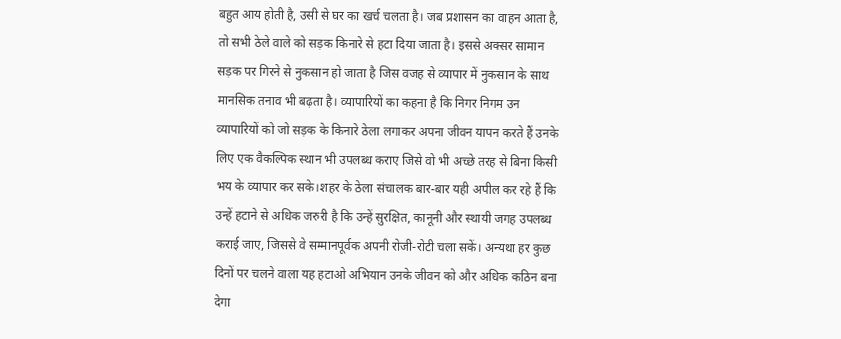बहुत आय होती है, उसी से घर का खर्च चलता है। जब प्रशासन का वाहन आता है, तो सभी ठेले वाले को सड़क किनारे से हटा दिया जाता है। इससे अक्सर सामान सड़क पर गिरने से नुकसान हो जाता है जिस वजह से व्यापार में नुकसान के साथ मानसिक तनाव भी बढ़ता है। व्यापारियों का कहना है कि निगर निगम उन व्यापारियों को जो सड़क के किनारे ठेला लगाकर अपना जीवन यापन करते हैं उनके लिए एक वैकल्पिक स्थान भी उपलब्ध कराए जिसे वो भी अच्छे तरह से बिना किसी भय के व्यापार कर सके।शहर के ठेला संचालक बार-बार यही अपील कर रहे हैं कि उन्हें हटाने से अधिक जरुरी है कि उन्हें सुरक्षित, कानूनी और स्थायी जगह उपलब्ध कराई जाए, जिससे वे सम्मानपूर्वक अपनी रोजी-रोटी चला सकें। अन्यथा हर कुछ दिनों पर चलने वाला यह हटाओ अभियान उनके जीवन को और अधिक कठिन बना देगा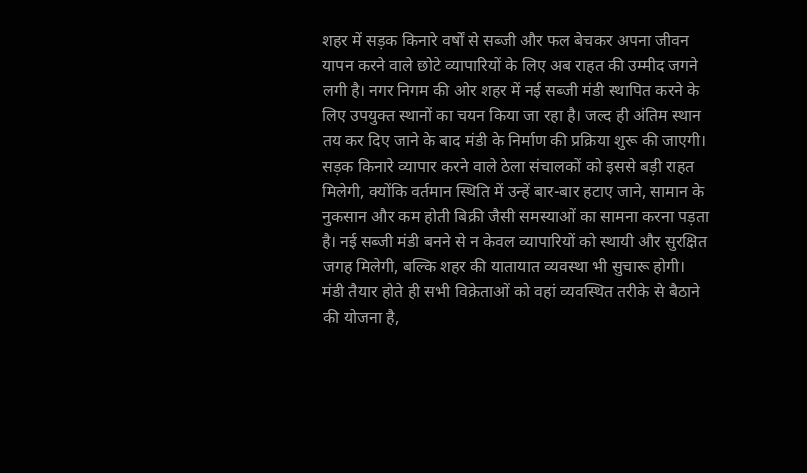शहर में सड़क किनारे वर्षों से सब्जी और फल बेचकर अपना जीवन यापन करने वाले छोटे व्यापारियों के लिए अब राहत की उम्मीद जगने लगी है। नगर निगम की ओर शहर में नई सब्जी मंडी स्थापित करने के लिए उपयुक्त स्थानों का चयन किया जा रहा है। जल्द ही अंतिम स्थान तय कर दिए जाने के बाद मंडी के निर्माण की प्रक्रिया शुरू की जाएगी। सड़क किनारे व्यापार करने वाले ठेला संचालकों को इससे बड़ी राहत मिलेगी, क्योंकि वर्तमान स्थिति में उन्हें बार-बार हटाए जाने, सामान के नुकसान और कम होती बिक्री जैसी समस्याओं का सामना करना पड़ता है। नई सब्जी मंडी बनने से न केवल व्यापारियों को स्थायी और सुरक्षित जगह मिलेगी, बल्कि शहर की यातायात व्यवस्था भी सुचारू होगी। मंडी तैयार होते ही सभी विक्रेताओं को वहां व्यवस्थित तरीके से बैठाने की योजना है,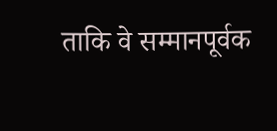ताकि वे सम्मानपूर्वक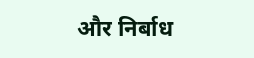और निर्बाध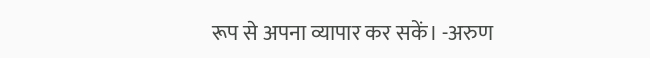रूप से अपना व्यापार कर सकें। -अरुण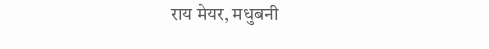राय मेयर, मधुबनी